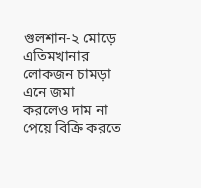গুলশান-২ মোড়ে এতিমখানার লোকজন চামড়া এনে জমা করলেও দাম না পেয়ে বিক্রি করতে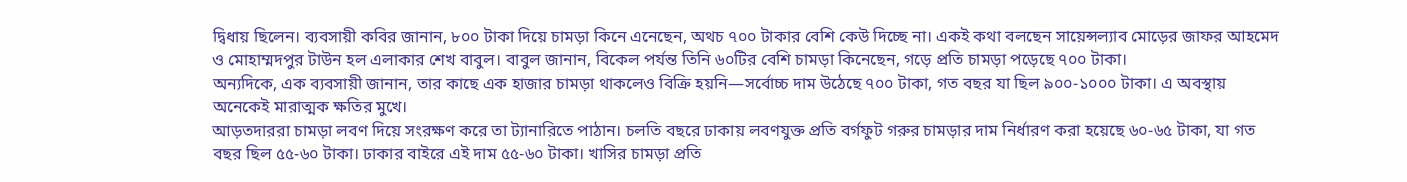দ্বিধায় ছিলেন। ব্যবসায়ী কবির জানান, ৮০০ টাকা দিয়ে চামড়া কিনে এনেছেন, অথচ ৭০০ টাকার বেশি কেউ দিচ্ছে না। একই কথা বলছেন সায়েন্সল্যাব মোড়ের জাফর আহমেদ ও মোহাম্মদপুর টাউন হল এলাকার শেখ বাবুল। বাবুল জানান, বিকেল পর্যন্ত তিনি ৬০টির বেশি চামড়া কিনেছেন, গড়ে প্রতি চামড়া পড়েছে ৭০০ টাকা।
অন্যদিকে, এক ব্যবসায়ী জানান, তার কাছে এক হাজার চামড়া থাকলেও বিক্রি হয়নি—সর্বোচ্চ দাম উঠেছে ৭০০ টাকা, গত বছর যা ছিল ৯০০-১০০০ টাকা। এ অবস্থায় অনেকেই মারাত্মক ক্ষতির মুখে।
আড়তদাররা চামড়া লবণ দিয়ে সংরক্ষণ করে তা ট্যানারিতে পাঠান। চলতি বছরে ঢাকায় লবণযুক্ত প্রতি বর্গফুট গরুর চামড়ার দাম নির্ধারণ করা হয়েছে ৬০-৬৫ টাকা, যা গত বছর ছিল ৫৫-৬০ টাকা। ঢাকার বাইরে এই দাম ৫৫-৬০ টাকা। খাসির চামড়া প্রতি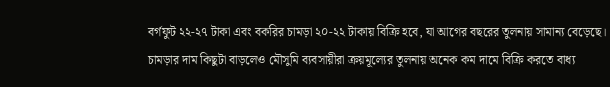বর্গফুট ২২-২৭ টাকা এবং বকরির চামড়া ২০-২২ টাকায় বিক্রি হবে, যা আগের বছরের তুলনায় সামান্য বেড়েছে।
চামড়ার দাম কিছুটা বাড়লেও মৌসুমি ব্যবসায়ীরা ক্রয়মূল্যের তুলনায় অনেক কম দামে বিক্রি করতে বাধ্য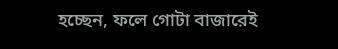হচ্ছেন, ফলে গোটা বাজারেই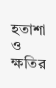হতাশা ও ক্ষতির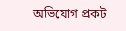অভিযোগ প্রকট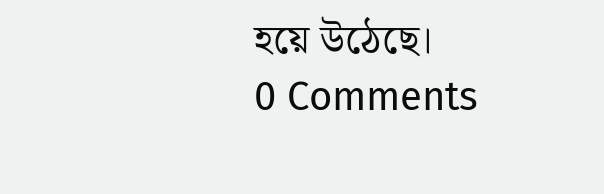হয়ে উঠেছে।
0 Comments